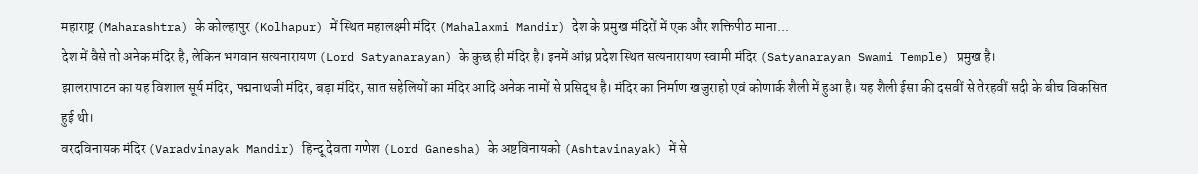महाराष्ट्र (Maharashtra) के कोल्हापुर (Kolhapur) में स्थित महालक्ष्मी मंदिर (Mahalaxmi Mandir) देश के प्रमुख मंदिरों में एक और शक्तिपीठ माना...
देश में वैसे तो अनेक मंदिर है, लेकिन भगवान सत्यनारायण (Lord Satyanarayan) के कुछ ही मंदिर है। इनमें आंध्र प्रदेश स्थित सत्यनारायण स्वामी मंदिर (Satyanarayan Swami Temple) प्रमुख है।
झालरापाटन का यह विशाल सूर्य मंदिर, पद्मनाथजी मंदिर, बड़ा मंदिर, सात सहेलियों का मंदिर आदि अनेक नामों से प्रसिद्ध है। मंदिर का निर्माण खजुराहो एवं कोणार्क शैली में हुआ है। यह शैली ईसा की दसवीं से तेरहवीं सदी के बीच विकसित हुई थी।
वरदविनायक मंदिर (Varadvinayak Mandir) हिन्दू देवता गणेश (Lord Ganesha) के अष्टविनायको (Ashtavinayak) में से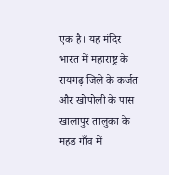एक है। यह मंदिर भारत में महाराष्ट्र के रायगढ़ जिले के कर्जत और खोपोली के पास खालापुर तालुका के महड गाँव में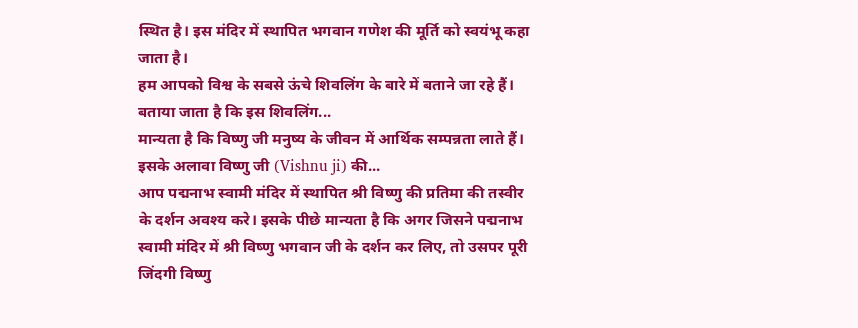स्थित है। इस मंदिर में स्थापित भगवान गणेश की मूर्ति को स्वयंभू कहा जाता है।
हम आपको विश्व के सबसे ऊंचे शिवलिंग के बारे में बताने जा रहे हैं। बताया जाता है कि इस शिवलिंग...
मान्यता है कि विष्णु जी मनुष्य के जीवन में आर्थिक सम्पन्नता लाते हैं। इसके अलावा विष्णु जी (Vishnu ji) की...
आप पद्मनाभ स्वामी मंदिर में स्थापित श्री विष्णु की प्रतिमा की तस्वीर के दर्शन अवश्य करे। इसके पीछे मान्यता है कि अगर जिसने पद्मनाभ स्वामी मंदिर में श्री विष्णु भगवान जी के दर्शन कर लिए, तो उसपर पूरी जिंदगी विष्णु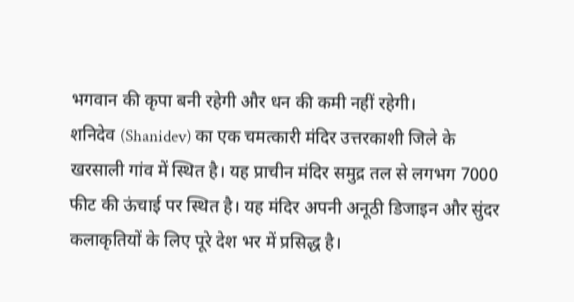भगवान की कृपा बनी रहेगी और धन की कमी नहीं रहेगी।
शनिदेव (Shanidev) का एक चमत्कारी मंदिर उत्तरकाशी जिले के खरसाली गांव में स्थित है। यह प्राचीन मंदिर समुद्र तल से लगभग 7000 फीट की ऊंचाई पर स्थित है। यह मंदिर अपनी अनूठी डिजाइन और सुंदर कलाकृतियों के लिए पूरे देश भर में प्रसिद्ध है।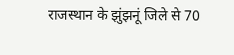राजस्थान के झुंझनूं जिले से 70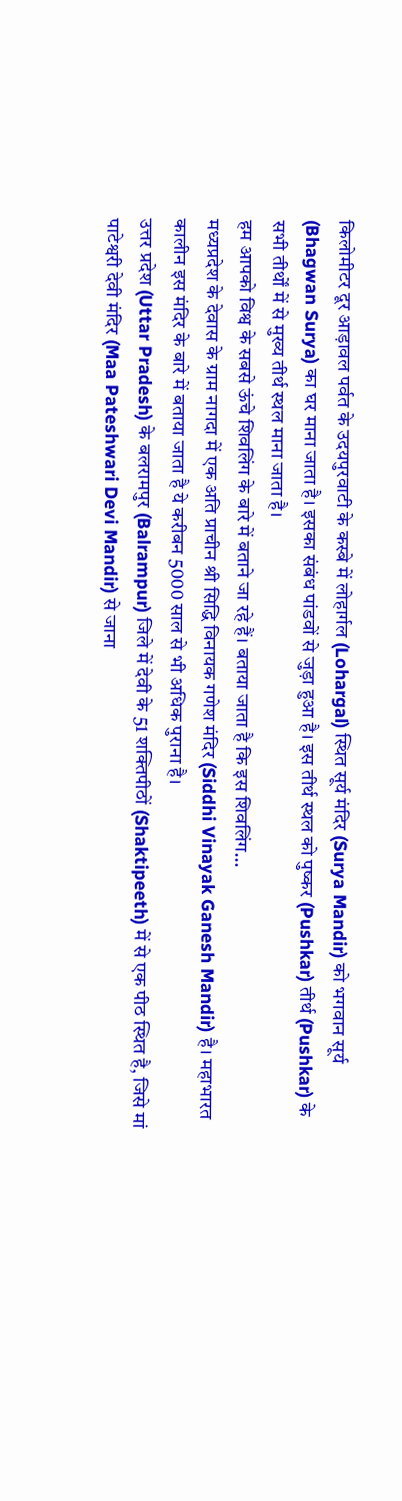किलोमीटर दूर आड़ावल पर्वत के उदयपुरवाटी के कस्बे में लोहार्गल (Lohargal) स्थित सूर्य मंदिर (Surya Mandir) को भगवान सूर्य (Bhagwan Surya) का घर माना जाता है। इसका संबंध पांडवों से जुड़ा हुआ है। इस तीर्थ स्थल को पुष्कर (Pushkar) तीर्थ (Pushkar) के सभी तीर्थों में से मुख्य तीर्थ स्थल माना जाता है।
हम आपको विश्व के सबसे ऊंचे शिवलिंग के बारे में बताने जा रहे हैं। बताया जाता है कि इस शिवलिंग...
मध्यप्रदेश के देवास के ग्राम नागदा में एक अति प्राचीन श्री सिद्धि विनायक गणेश मंदिर (Siddhi Vinayak Ganesh Mandir) है। महाभारत कालीन इस मंदिर के बारे में बताया जाता है ये करीबन 5000 साल से भी अधिक पुराना है।
उत्तर प्रदेश (Uttar Pradesh) के बलरामपुर (Balrampur) जिले में देवी के 51 शक्तिपीठों (Shaktipeeth) में से एक पीठ स्थित है, जिसे मां पाटेश्वरी देवी मंदिर (Maa Pateshwari Devi Mandir) से जाना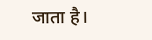जाता है।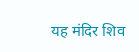यह मंदिर शिव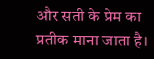और सती के प्रेम का प्रतीक माना जाता है।